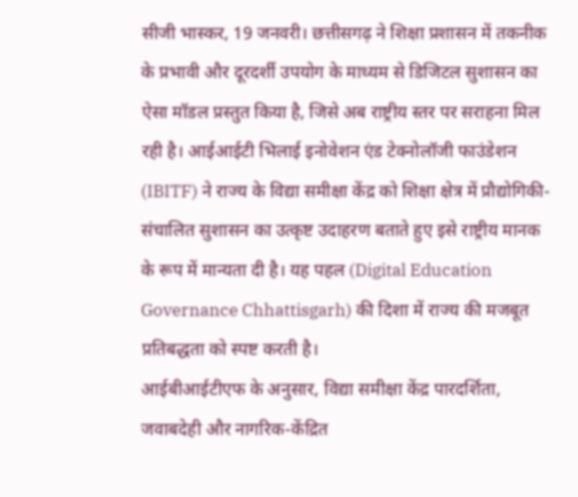सीजी भास्कर, 19 जनवरी। छत्तीसगढ़ ने शिक्षा प्रशासन में तकनीक के प्रभावी और दूरदर्शी उपयोग के माध्यम से डिजिटल सुशासन का ऐसा मॉडल प्रस्तुत किया है, जिसे अब राष्ट्रीय स्तर पर सराहना मिल रही है। आईआईटी भिलाई इनोवेशन एंड टेक्नोलॉजी फाउंडेशन (IBITF) ने राज्य के विद्या समीक्षा केंद्र को शिक्षा क्षेत्र में प्रौद्योगिकी-संचालित सुशासन का उत्कृष्ट उदाहरण बताते हुए इसे राष्ट्रीय मानक के रूप में मान्यता दी है। यह पहल (Digital Education Governance Chhattisgarh) की दिशा में राज्य की मजबूत प्रतिबद्धता को स्पष्ट करती है।
आईबीआईटीएफ के अनुसार, विद्या समीक्षा केंद्र पारदर्शिता, जवाबदेही और नागरिक-केंद्रित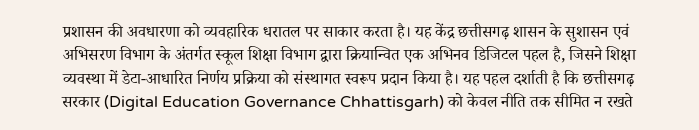प्रशासन की अवधारणा को व्यवहारिक धरातल पर साकार करता है। यह केंद्र छत्तीसगढ़ शासन के सुशासन एवं अभिसरण विभाग के अंतर्गत स्कूल शिक्षा विभाग द्वारा क्रियान्वित एक अभिनव डिजिटल पहल है, जिसने शिक्षा व्यवस्था में डेटा-आधारित निर्णय प्रक्रिया को संस्थागत स्वरूप प्रदान किया है। यह पहल दर्शाती है कि छत्तीसगढ़ सरकार (Digital Education Governance Chhattisgarh) को केवल नीति तक सीमित न रखते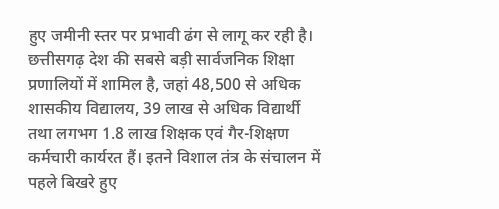हुए जमीनी स्तर पर प्रभावी ढंग से लागू कर रही है।
छत्तीसगढ़ देश की सबसे बड़ी सार्वजनिक शिक्षा प्रणालियों में शामिल है, जहां 48,500 से अधिक शासकीय विद्यालय, 39 लाख से अधिक विद्यार्थी तथा लगभग 1.8 लाख शिक्षक एवं गैर-शिक्षण कर्मचारी कार्यरत हैं। इतने विशाल तंत्र के संचालन में पहले बिखरे हुए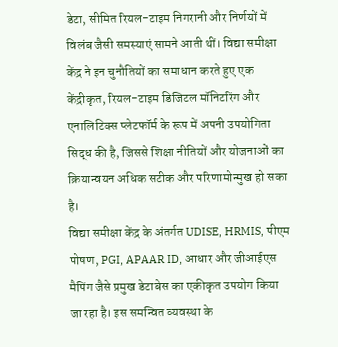डेटा, सीमित रियल-टाइम निगरानी और निर्णयों में विलंब जैसी समस्याएं सामने आती थीं। विद्या समीक्षा केंद्र ने इन चुनौतियों का समाधान करते हुए एक केंद्रीकृत, रियल-टाइम डिजिटल मॉनिटरिंग और एनालिटिक्स प्लेटफॉर्म के रूप में अपनी उपयोगिता सिद्ध की है, जिससे शिक्षा नीतियों और योजनाओं का क्रियान्वयन अधिक सटीक और परिणामोन्मुख हो सका है।
विद्या समीक्षा केंद्र के अंतर्गत UDISE, HRMIS, पीएम पोषण, PGI, APAAR ID, आधार और जीआईएस मैपिंग जैसे प्रमुख डेटाबेस का एकीकृत उपयोग किया जा रहा है। इस समन्वित व्यवस्था के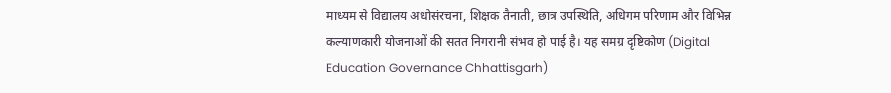माध्यम से विद्यालय अधोसंरचना, शिक्षक तैनाती, छात्र उपस्थिति, अधिगम परिणाम और विभिन्न कल्याणकारी योजनाओं की सतत निगरानी संभव हो पाई है। यह समग्र दृष्टिकोण (Digital Education Governance Chhattisgarh)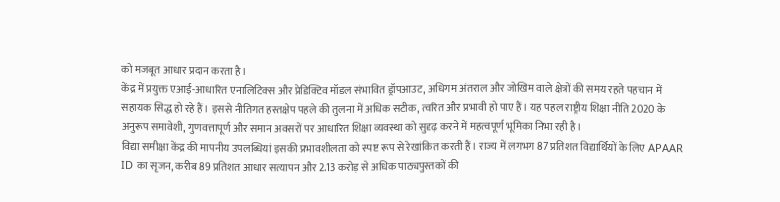को मजबूत आधार प्रदान करता है।
केंद्र में प्रयुक्त एआई-आधारित एनालिटिक्स और प्रेडिक्टिव मॉडल संभावित ड्रॉपआउट, अधिगम अंतराल और जोखिम वाले क्षेत्रों की समय रहते पहचान में सहायक सिद्ध हो रहे हैं। इससे नीतिगत हस्तक्षेप पहले की तुलना में अधिक सटीक, त्वरित और प्रभावी हो पाए हैं। यह पहल राष्ट्रीय शिक्षा नीति 2020 के अनुरूप समावेशी, गुणवत्तापूर्ण और समान अवसरों पर आधारित शिक्षा व्यवस्था को सुदृढ़ करने में महत्वपूर्ण भूमिका निभा रही है।
विद्या समीक्षा केंद्र की मापनीय उपलब्धियां इसकी प्रभावशीलता को स्पष्ट रूप से रेखांकित करती हैं। राज्य में लगभग 87 प्रतिशत विद्यार्थियों के लिए APAAR ID का सृजन, करीब 89 प्रतिशत आधार सत्यापन और 2.13 करोड़ से अधिक पाठ्यपुस्तकों की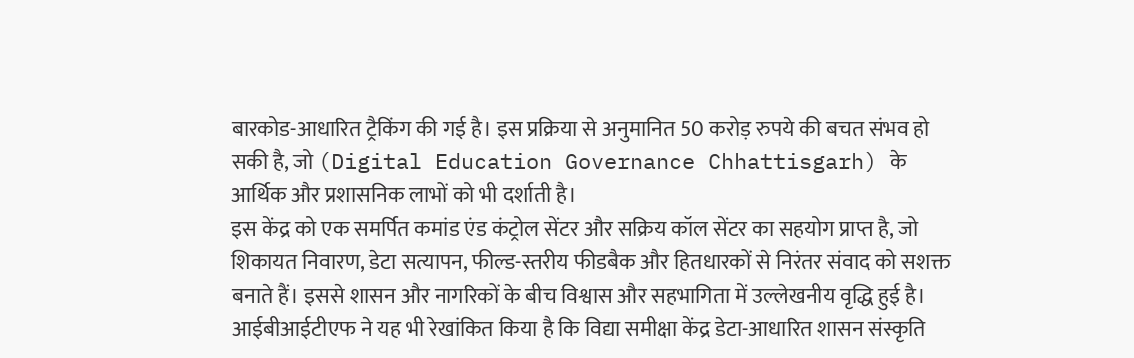बारकोड-आधारित ट्रैकिंग की गई है। इस प्रक्रिया से अनुमानित 50 करोड़ रुपये की बचत संभव हो सकी है, जो (Digital Education Governance Chhattisgarh) के आर्थिक और प्रशासनिक लाभों को भी दर्शाती है।
इस केंद्र को एक समर्पित कमांड एंड कंट्रोल सेंटर और सक्रिय कॉल सेंटर का सहयोग प्राप्त है, जो शिकायत निवारण, डेटा सत्यापन, फील्ड-स्तरीय फीडबैक और हितधारकों से निरंतर संवाद को सशक्त बनाते हैं। इससे शासन और नागरिकों के बीच विश्वास और सहभागिता में उल्लेखनीय वृद्धि हुई है।
आईबीआईटीएफ ने यह भी रेखांकित किया है कि विद्या समीक्षा केंद्र डेटा-आधारित शासन संस्कृति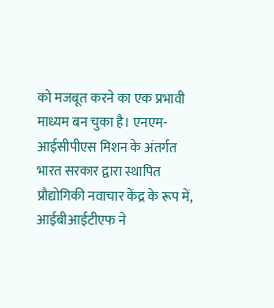को मजबूत करने का एक प्रभावी माध्यम बन चुका है। एनएम-आईसीपीएस मिशन के अंतर्गत भारत सरकार द्वारा स्थापित प्रौद्योगिकी नवाचार केंद्र के रूप में, आईबीआईटीएफ ने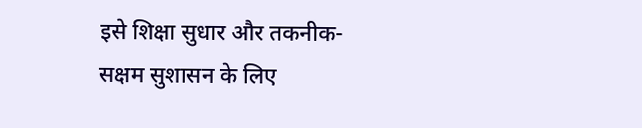इसे शिक्षा सुधार और तकनीक-सक्षम सुशासन के लिए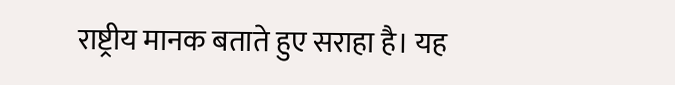राष्ट्रीय मानक बताते हुए सराहा है। यह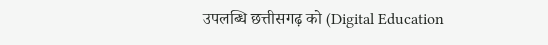उपलब्धि छत्तीसगढ़ को (Digital Education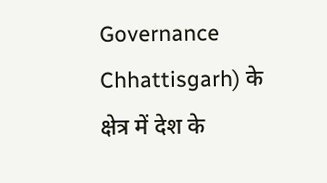Governance Chhattisgarh) के क्षेत्र में देश के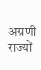अग्रणी राज्यों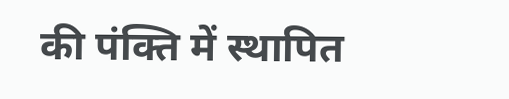की पंक्ति में स्थापित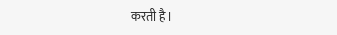करती है।